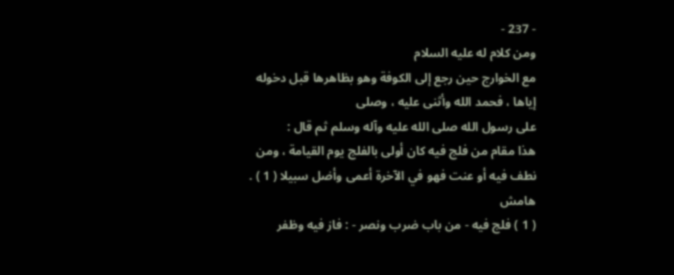- 237 -
ومن كلام له عليه السلام
مع الخوارج حين رجع إلى الكوفة وهو بظاهرها قبل دخوله
إياها ، فحمد الله وأثنى عليه ، وصلى
على رسول الله صلى الله عليه وآله وسلم ثم قال :
هذا مقام من فلج فيه كان أولى بالفلج يوم القيامة ، ومن
نطف فيه أو عنت فهو في الآخرة أعمى وأضل سبيلا ( 1 ) .
هامش
( 1 ) فلج فيه - من باب ضرب ونصر - : فاز فيه وظفر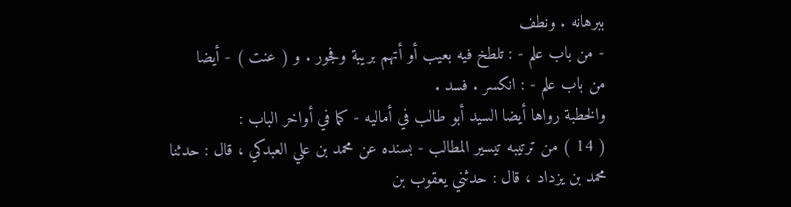ببرهانه . ونطف
- من باب علم - : تلطخ فيه بعيب أو أتهم بريبة وفجور . و ( عنت ) - أيضا
من باب علم - : انكسر . فسد .
والخطبة رواها أيضا السيد أبو طالب في أماليه - كما في أواخر الباب :
( 14 ) من ترتيبه تيسير المطالب - بسنده عن محمد بن علي العبدكي ، قال : حدثنا
محمد بن يزداد ، قال : حدثني يعقوب بن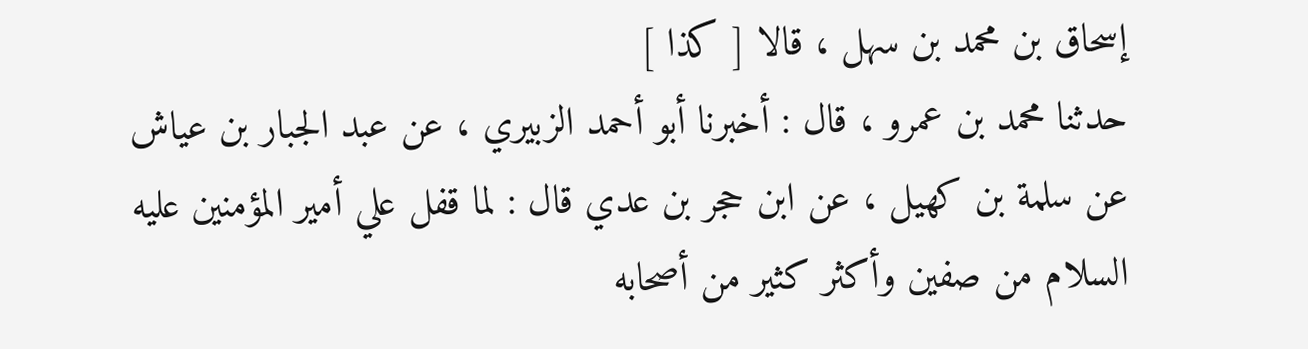إسحاق بن محمد بن سهل ، قالا [ كذا ]
حدثنا محمد بن عمرو ، قال : أخبرنا أبو أحمد الزبيري ، عن عبد الجبار بن عياش
عن سلمة بن كهيل ، عن ابن حجر بن عدي قال : لما قفل علي أمير المؤمنين عليه
السلام من صفين وأكثر كثير من أصحابه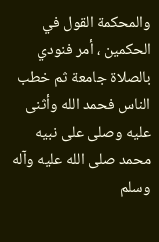والمحكمة القول في الحكمين ، أمر فنودي
بالصلاة جامعة ثم خطب الناس فحمد الله وأثنى عليه وصلى على نبيه محمد صلى الله عليه وآله وسلم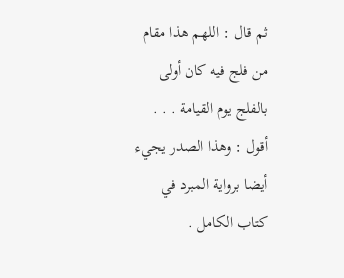ثم قال : اللهم هذا مقام من فلج فيه كان أولى بالفلج يوم القيامة . . .
أقول : وهذا الصدر يجيء أيضا برواية المبرد في كتاب الكامل .